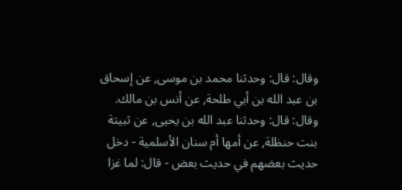وقال: قال: وحدثنا محمد بن موسى, عن إسحاق بن عبد الله بن أبي طلحة, عن أنس بن مالك.
وقال: قال: وحدثنا عبد الله بن يحيى, عن ثبيتة بنت حنظلة, عن أمها أم سنان الأسلمية - دخل حديث بعضهم في حديث بعض - قال: لما غزا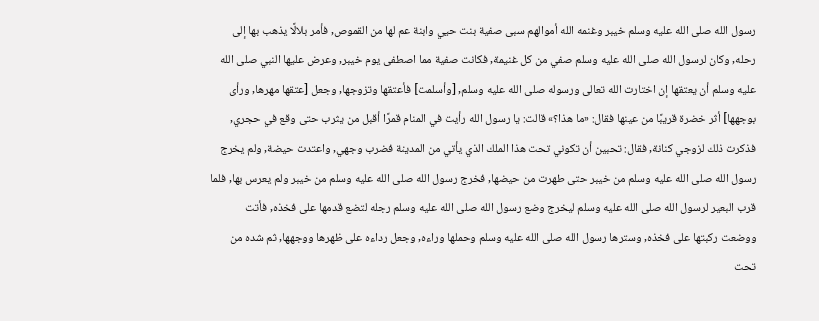رسول الله صلى الله عليه وسلم خيبر وغنمه الله أموالهم سبى صفية بنت حيي وابنة عم لها من القموص, فأمر بلالًا يذهب بها إلى رحله, وكان لرسول الله صلى الله عليه وسلم صفي من كل غنيمة, فكانت صفية مما اصطفى يوم خيبر, وعرض عليها النبي صلى الله عليه وسلم أن يعتقها إن اختارت الله تعالى ورسوله صلى الله عليه وسلم, [وأسلمت] فأعتقها وتزوجها, وجعل [عتقها مهرها, ورأى بوجهها] أثر خضرة قريبًا من عينها فقال: «ما هذا؟» قالت: يا رسول الله رأيت في المنام قمرًا أقبل من يثرب حتى وقع في حجري, فذكرت ذلك لزوجي كنانة, فقال: تحبين أن تكوني تحت هذا الملك الذي يأتي من المدينة فضرب وجهي, واعتدت حيضة, ولم يخرج رسول الله صلى الله عليه وسلم من خيبر حتى طهرت من حيضها, فخرج رسول الله صلى الله عليه وسلم من خيبر ولم يعرس بها, فلما قرب البعير لرسول الله صلى الله عليه وسلم ليخرج وضع رسول الله صلى الله عليه وسلم رجله لتضع قدمها على فخذه, فأتت ووضعت ركبتها على فخذه, وسترها رسول الله صلى الله عليه وسلم وحملها وراءه, وجعل رداءه على ظهرها ووجهها, ثم شده من تحت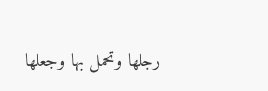رجلها وتحمل بها وجعلها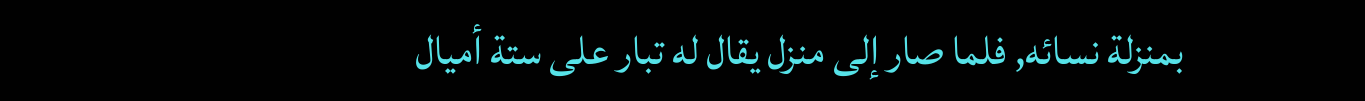بمنزلة نسائه, فلما صار إلى منزل يقال له تبار على ستة أميال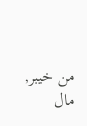من خيبر, مال